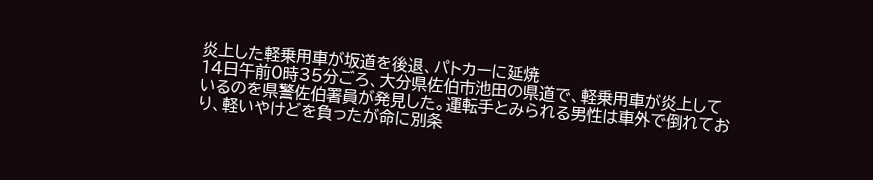炎上した軽乗用車が坂道を後退、パトカーに延焼
14日午前0時35分ごろ、大分県佐伯市池田の県道で、軽乗用車が炎上しているのを県警佐伯署員が発見した。運転手とみられる男性は車外で倒れており、軽いやけどを負ったが命に別条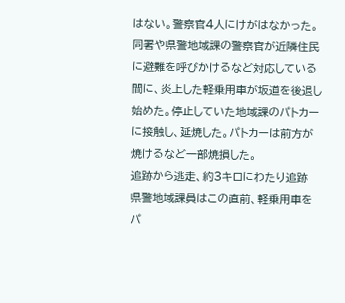はない。警察官4人にけがはなかった。
同署や県警地域課の警察官が近隣住民に避難を呼びかけるなど対応している間に、炎上した軽乗用車が坂道を後退し始めた。停止していた地域課のパトカーに接触し、延焼した。パトカーは前方が焼けるなど一部焼損した。
追跡から逃走、約3キロにわたり追跡
県警地域課員はこの直前、軽乗用車をパ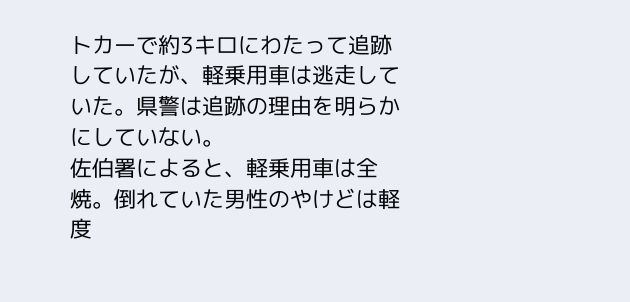トカーで約3キロにわたって追跡していたが、軽乗用車は逃走していた。県警は追跡の理由を明らかにしていない。
佐伯署によると、軽乗用車は全焼。倒れていた男性のやけどは軽度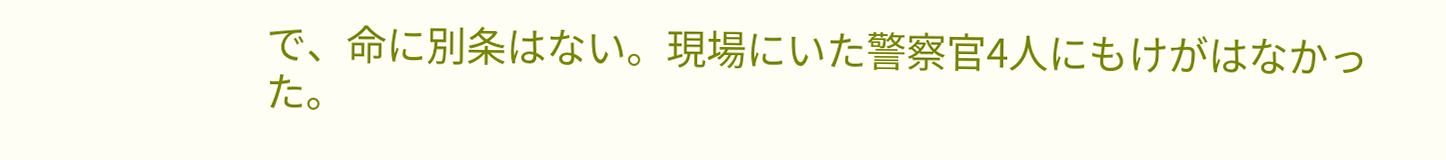で、命に別条はない。現場にいた警察官4人にもけがはなかった。